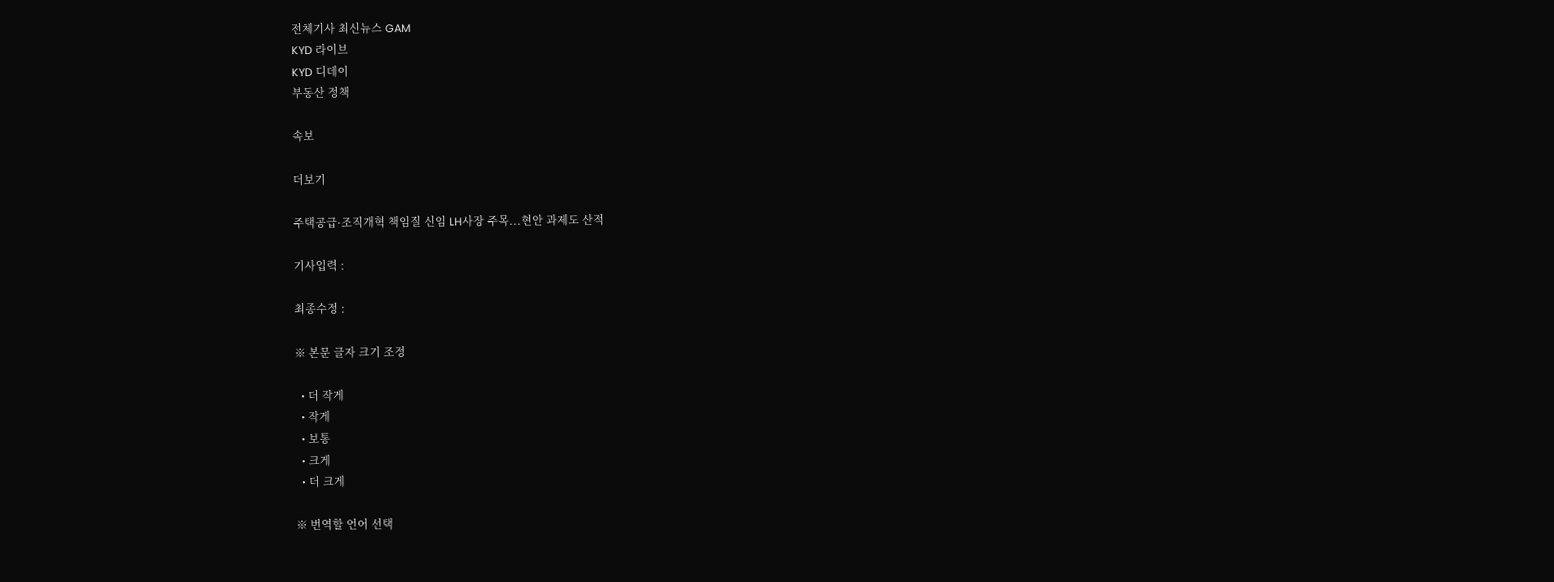전체기사 최신뉴스 GAM
KYD 라이브
KYD 디데이
부동산 정책

속보

더보기

주택공급·조직개혁 책임질 신임 LH사장 주목...현안 과제도 산적

기사입력 :

최종수정 :

※ 본문 글자 크기 조정

  • 더 작게
  • 작게
  • 보통
  • 크게
  • 더 크게

※ 번역할 언어 선택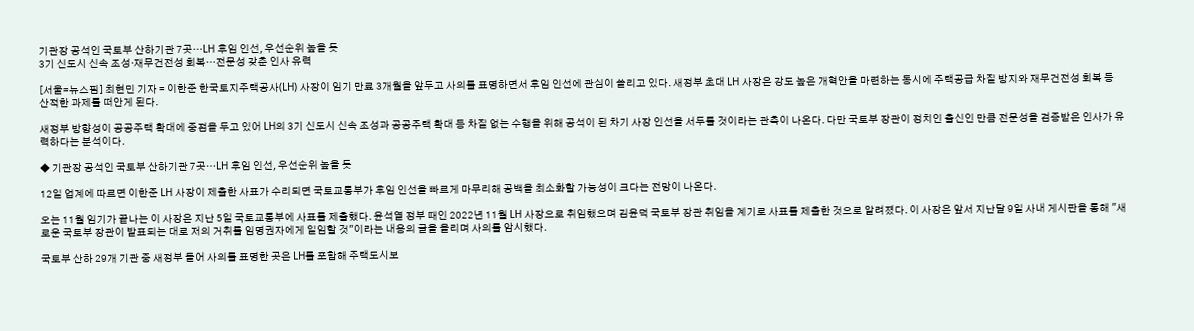기관장 공석인 국토부 산하기관 7곳…LH 후임 인선, 우선순위 높을 듯
3기 신도시 신속 조성·재무건전성 회복…전문성 갖춘 인사 유력

[서울=뉴스핌] 최현민 기자 = 이한준 한국토지주택공사(LH) 사장이 임기 만료 3개월을 앞두고 사의를 표명하면서 후임 인선에 관심이 쏠리고 있다. 새정부 초대 LH 사장은 강도 높은 개혁안을 마련하는 동시에 주택공급 차질 방지와 재무건전성 회복 등 산적한 과제를 떠안게 된다.

새정부 방향성이 공공주택 확대에 중점을 두고 있어 LH의 3기 신도시 신속 조성과 공공주택 확대 등 차질 없는 수행을 위해 공석이 된 차기 사장 인선을 서두를 것이라는 관측이 나온다. 다만 국토부 장관이 정치인 출신인 만큼 전문성을 검증받은 인사가 유력하다는 분석이다.

◆ 기관장 공석인 국토부 산하기관 7곳…LH 후임 인선, 우선순위 높을 듯

12일 업계에 따르면 이한준 LH 사장이 제출한 사표가 수리되면 국토교통부가 후임 인선을 빠르게 마무리해 공백을 최소화할 가능성이 크다는 전망이 나온다.

오는 11월 임기가 끝나는 이 사장은 지난 5일 국토교통부에 사표를 제출했다. 윤석열 정부 때인 2022년 11월 LH 사장으로 취임했으며 김윤덕 국토부 장관 취임을 계기로 사표를 제출한 것으로 알려졌다. 이 사장은 앞서 지난달 9일 사내 게시판을 통해 "새로운 국토부 장관이 발표되는 대로 저의 거취를 임명권자에게 일임할 것"이라는 내용의 글을 올리며 사의를 암시했다.

국토부 산하 29개 기관 중 새정부 들어 사의를 표명한 곳은 LH를 포함해 주택도시보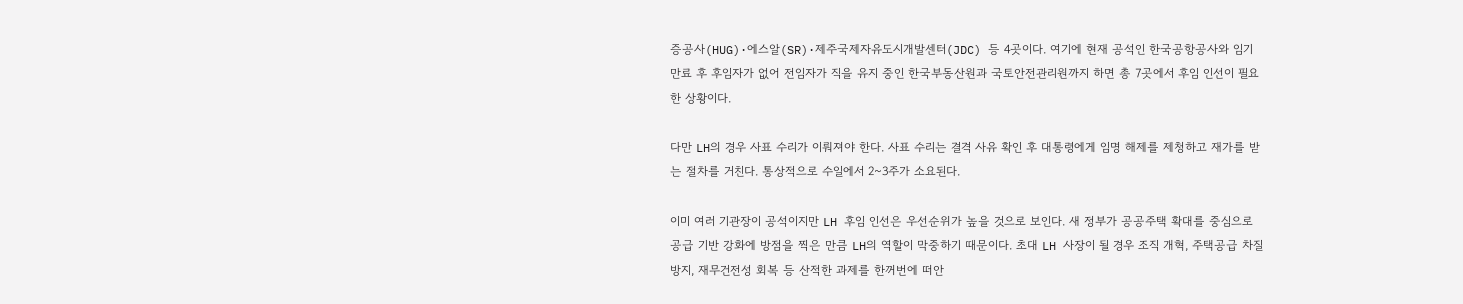증공사(HUG)·에스알(SR)·제주국제자유도시개발센터(JDC) 등 4곳이다. 여기에 현재 공석인 한국공항공사와 임기 만료 후 후임자가 없어 전임자가 직을 유지 중인 한국부동산원과 국토안전관리원까지 하면 총 7곳에서 후임 인선이 필요한 상황이다.

다만 LH의 경우 사표 수리가 이뤄져야 한다. 사표 수리는 결격 사유 확인 후 대통령에게 임명 해제를 제청하고 재가를 받는 절차를 거친다. 통상적으로 수일에서 2~3주가 소요된다.

이미 여러 기관장이 공석이지만 LH 후임 인선은 우선순위가 높을 것으로 보인다. 새 정부가 공공주택 확대를 중심으로 공급 기반 강화에 방점을 찍은 만큼 LH의 역할이 막중하기 때문이다. 초대 LH 사장이 될 경우 조직 개혁, 주택공급 차질 방지, 재무건전성 회복 등 산적한 과제를 한꺼번에 떠안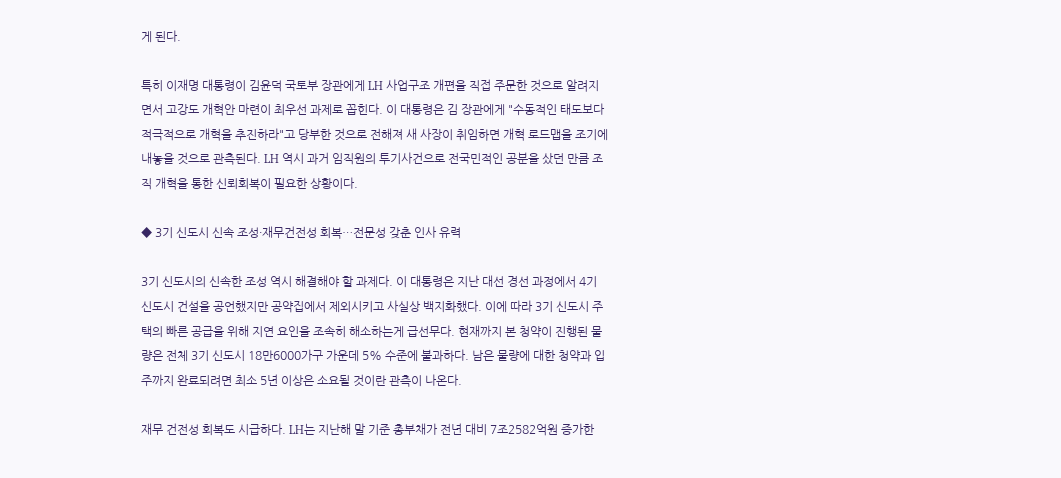게 된다.

특히 이재명 대통령이 김윤덕 국토부 장관에게 LH 사업구조 개편을 직접 주문한 것으로 알려지면서 고강도 개혁안 마련이 최우선 과제로 꼽힌다. 이 대통령은 김 장관에게 "수동적인 태도보다 적극적으로 개혁을 추진하라"고 당부한 것으로 전해져 새 사장이 취임하면 개혁 로드맵을 조기에 내놓을 것으로 관측된다. LH 역시 과거 임직원의 투기사건으로 전국민적인 공분을 샀던 만큼 조직 개혁을 통한 신뢰회복이 필요한 상황이다.

◆ 3기 신도시 신속 조성·재무건전성 회복…전문성 갖춘 인사 유력

3기 신도시의 신속한 조성 역시 해결해야 할 과제다. 이 대통령은 지난 대선 경선 과정에서 4기 신도시 건설을 공언했지만 공약집에서 제외시키고 사실상 백지화했다. 이에 따라 3기 신도시 주택의 빠른 공급을 위해 지연 요인을 조속히 해소하는게 급선무다. 현재까지 본 청약이 진행된 물량은 전체 3기 신도시 18만6000가구 가운데 5% 수준에 불과하다. 남은 물량에 대한 청약과 입주까지 완료되려면 최소 5년 이상은 소요될 것이란 관측이 나온다.

재무 건전성 회복도 시급하다. LH는 지난해 말 기준 총부채가 전년 대비 7조2582억원 증가한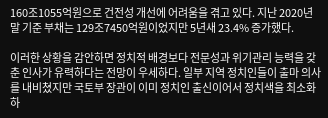160조1055억원으로 건전성 개선에 어려움을 겪고 있다. 지난 2020년 말 기준 부채는 129조7450억원이었지만 5년새 23.4% 증가했다.

이러한 상황을 감안하면 정치적 배경보다 전문성과 위기관리 능력을 갖춘 인사가 유력하다는 전망이 우세하다. 일부 지역 정치인들이 출마 의사를 내비쳤지만 국토부 장관이 이미 정치인 출신이어서 정치색을 최소화하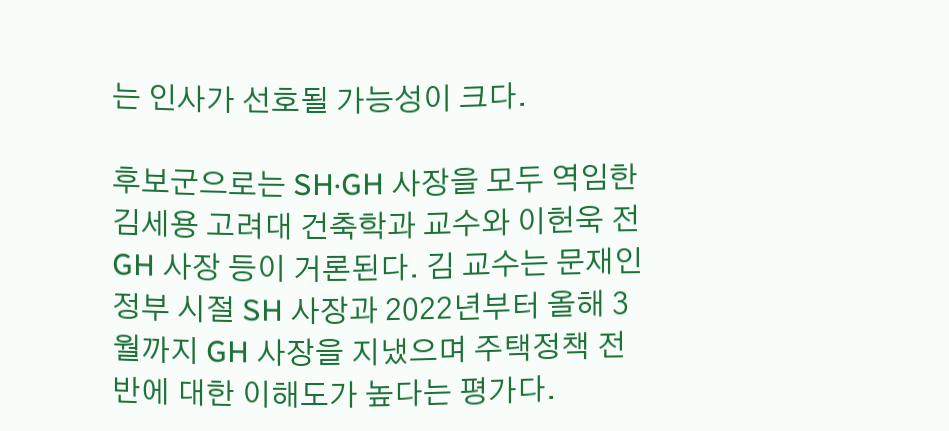는 인사가 선호될 가능성이 크다.

후보군으로는 SH·GH 사장을 모두 역임한 김세용 고려대 건축학과 교수와 이헌욱 전 GH 사장 등이 거론된다. 김 교수는 문재인 정부 시절 SH 사장과 2022년부터 올해 3월까지 GH 사장을 지냈으며 주택정책 전반에 대한 이해도가 높다는 평가다.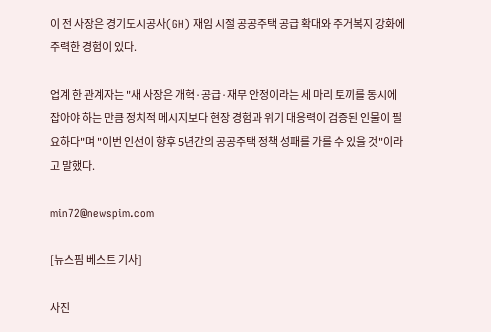이 전 사장은 경기도시공사(GH) 재임 시절 공공주택 공급 확대와 주거복지 강화에 주력한 경험이 있다.

업계 한 관계자는 "새 사장은 개혁·공급·재무 안정이라는 세 마리 토끼를 동시에 잡아야 하는 만큼 정치적 메시지보다 현장 경험과 위기 대응력이 검증된 인물이 필요하다"며 "이번 인선이 향후 5년간의 공공주택 정책 성패를 가를 수 있을 것"이라고 말했다.

min72@newspim.com

[뉴스핌 베스트 기사]

사진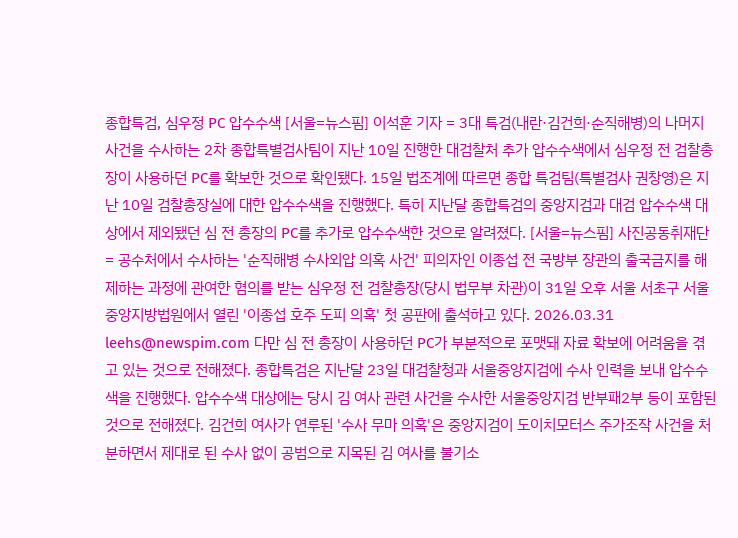종합특검, 심우정 PC 압수수색 [서울=뉴스핌] 이석훈 기자 = 3대 특검(내란·김건희·순직해병)의 나머지 사건을 수사하는 2차 종합특별검사팀이 지난 10일 진행한 대검찰처 추가 압수수색에서 심우정 전 검찰총장이 사용하던 PC를 확보한 것으로 확인됐다. 15일 법조계에 따르면 종합 특검팀(특별검사 권창영)은 지난 10일 검찰총장실에 대한 압수수색을 진행했다. 특히 지난달 종합특검의 중앙지검과 대검 압수수색 대상에서 제외됐던 심 전 총장의 PC를 추가로 압수수색한 것으로 알려졌다. [서울=뉴스핌] 사진공동취재단 = 공수처에서 수사하는 '순직해병 수사외압 의혹 사건' 피의자인 이종섭 전 국방부 장관의 출국금지를 해제하는 과정에 관여한 혐의를 받는 심우정 전 검찰총장(당시 법무부 차관)이 31일 오후 서울 서초구 서울중앙지방법원에서 열린 '이종섭 호주 도피 의혹' 첫 공판에 출석하고 있다. 2026.03.31 leehs@newspim.com 다만 심 전 총장이 사용하던 PC가 부분적으로 포맷돼 자료 확보에 어려움을 겪고 있는 것으로 전해졌다. 종합특검은 지난달 23일 대검찰청과 서울중앙지검에 수사 인력을 보내 압수수색을 진행했다. 압수수색 대상에는 당시 김 여사 관련 사건을 수사한 서울중앙지검 반부패2부 등이 포함된 것으로 전해졌다. 김건희 여사가 연루된 '수사 무마 의혹'은 중앙지검이 도이치모터스 주가조작 사건을 처분하면서 제대로 된 수사 없이 공범으로 지목된 김 여사를 불기소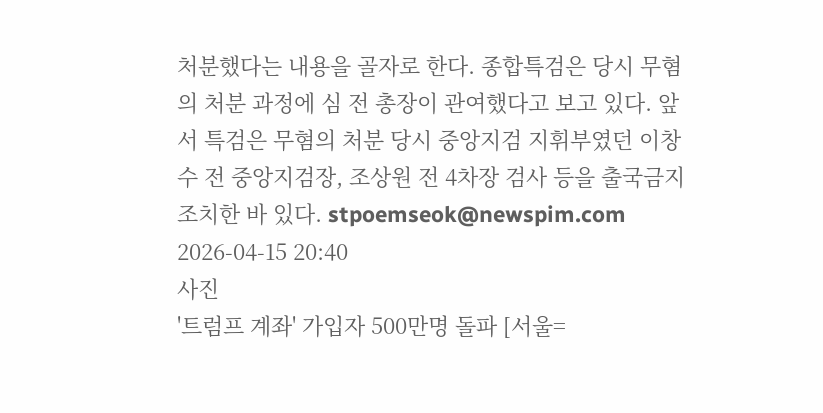처분했다는 내용을 골자로 한다. 종합특검은 당시 무혐의 처분 과정에 심 전 총장이 관여했다고 보고 있다. 앞서 특검은 무혐의 처분 당시 중앙지검 지휘부였던 이창수 전 중앙지검장, 조상원 전 4차장 검사 등을 출국금지 조치한 바 있다. stpoemseok@newspim.com 2026-04-15 20:40
사진
'트럼프 계좌' 가입자 500만명 돌파 [서울=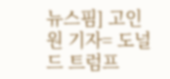뉴스핌] 고인원 기자= 도널드 트럼프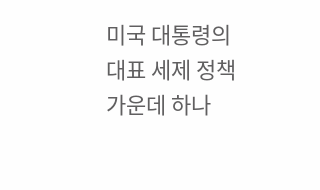미국 대통령의 대표 세제 정책 가운데 하나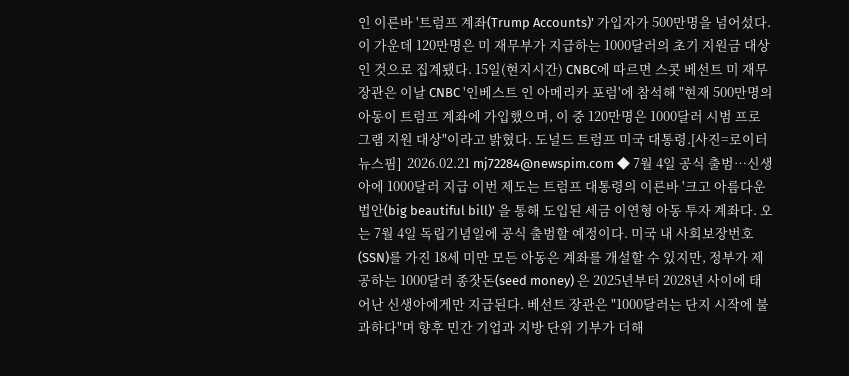인 이른바 '트럼프 계좌(Trump Accounts)' 가입자가 500만명을 넘어섰다. 이 가운데 120만명은 미 재무부가 지급하는 1000달러의 초기 지원금 대상인 것으로 집계됐다. 15일(현지시간) CNBC에 따르면 스콧 베선트 미 재무장관은 이날 CNBC '인베스트 인 아메리카 포럼'에 참석해 "현재 500만명의 아동이 트럼프 계좌에 가입했으며, 이 중 120만명은 1000달러 시범 프로그램 지원 대상"이라고 밝혔다. 도널드 트럼프 미국 대통령.[사진=로이터 뉴스핌]  2026.02.21 mj72284@newspim.com ◆ 7월 4일 공식 출범…신생아에 1000달러 지급 이번 제도는 트럼프 대통령의 이른바 '크고 아름다운 법안(big beautiful bill)' 을 통해 도입된 세금 이연형 아동 투자 계좌다. 오는 7월 4일 독립기념일에 공식 출범할 예정이다. 미국 내 사회보장번호(SSN)를 가진 18세 미만 모든 아동은 계좌를 개설할 수 있지만, 정부가 제공하는 1000달러 종잣돈(seed money) 은 2025년부터 2028년 사이에 태어난 신생아에게만 지급된다. 베선트 장관은 "1000달러는 단지 시작에 불과하다"며 향후 민간 기업과 지방 단위 기부가 더해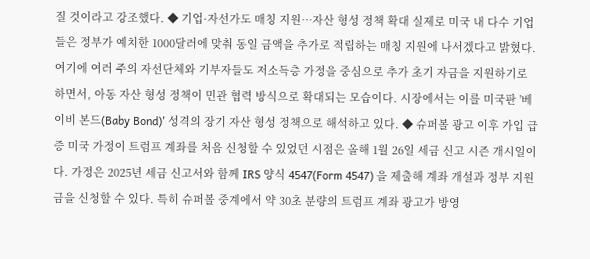질 것이라고 강조했다. ◆ 기업·자선가도 매칭 지원…자산 형성 정책 확대 실제로 미국 내 다수 기업들은 정부가 예치한 1000달러에 맞춰 동일 금액을 추가로 적립하는 매칭 지원에 나서겠다고 밝혔다. 여기에 여러 주의 자선단체와 기부자들도 저소득층 가정을 중심으로 추가 초기 자금을 지원하기로 하면서, 아동 자산 형성 정책이 민관 협력 방식으로 확대되는 모습이다. 시장에서는 이를 미국판 '베이비 본드(Baby Bond)' 성격의 장기 자산 형성 정책으로 해석하고 있다. ◆ 슈퍼볼 광고 이후 가입 급증 미국 가정이 트럼프 계좌를 처음 신청할 수 있었던 시점은 올해 1월 26일 세금 신고 시즌 개시일이다. 가정은 2025년 세금 신고서와 함께 IRS 양식 4547(Form 4547) 을 제출해 계좌 개설과 정부 지원금을 신청할 수 있다. 특히 슈퍼볼 중계에서 약 30초 분량의 트럼프 계좌 광고가 방영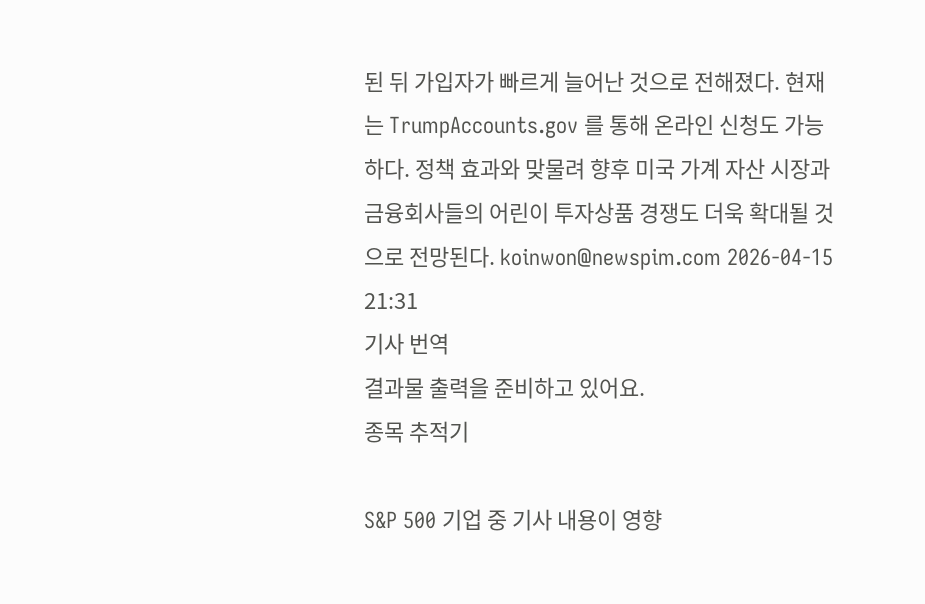된 뒤 가입자가 빠르게 늘어난 것으로 전해졌다. 현재는 TrumpAccounts.gov 를 통해 온라인 신청도 가능하다. 정책 효과와 맞물려 향후 미국 가계 자산 시장과 금융회사들의 어린이 투자상품 경쟁도 더욱 확대될 것으로 전망된다. koinwon@newspim.com 2026-04-15 21:31
기사 번역
결과물 출력을 준비하고 있어요.
종목 추적기

S&P 500 기업 중 기사 내용이 영향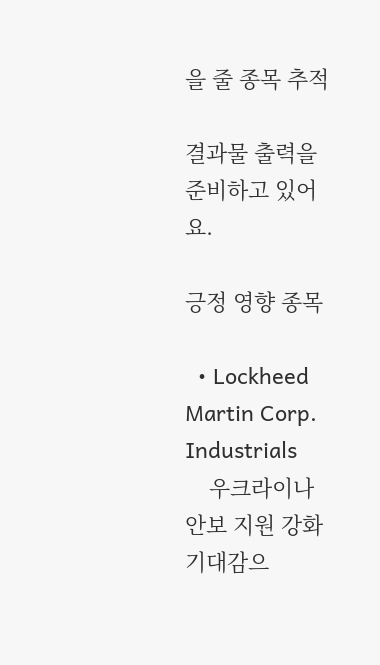을 줄 종목 추적

결과물 출력을 준비하고 있어요.

긍정 영향 종목

  • Lockheed Martin Corp. Industrials
    우크라이나 안보 지원 강화 기대감으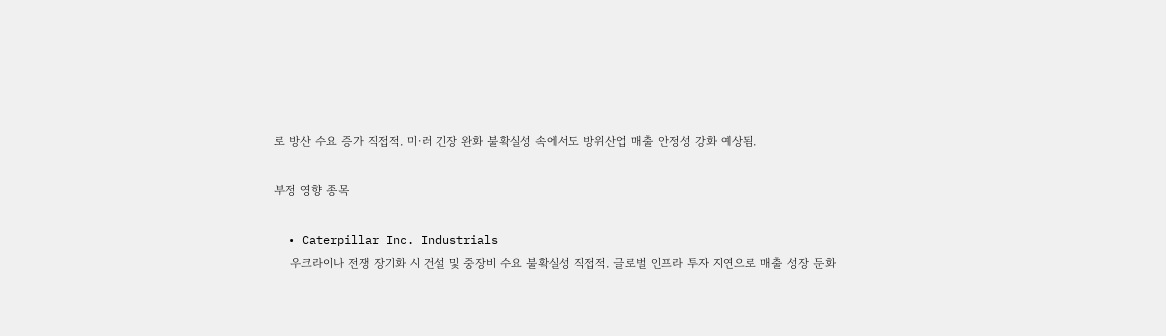로 방산 수요 증가 직접적. 미·러 긴장 완화 불확실성 속에서도 방위산업 매출 안정성 강화 예상됨.

부정 영향 종목

  • Caterpillar Inc. Industrials
    우크라이나 전쟁 장기화 시 건설 및 중장비 수요 불확실성 직접적. 글로벌 인프라 투자 지연으로 매출 성장 둔화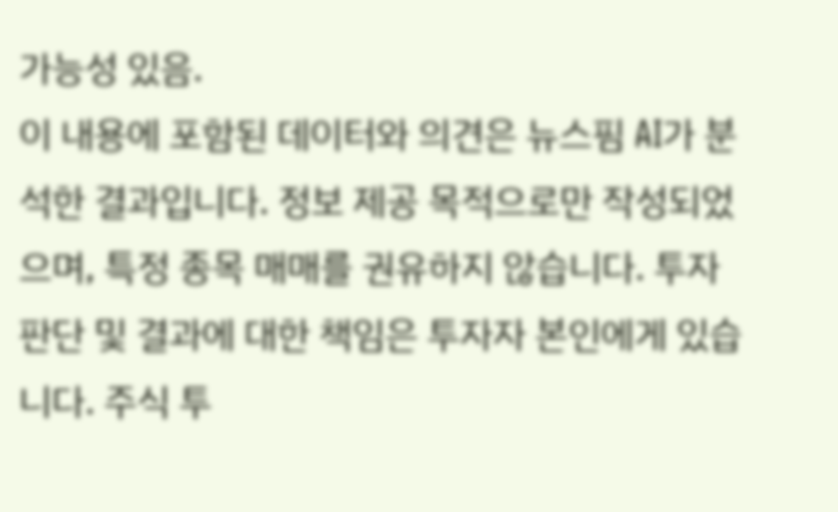가능성 있음.
이 내용에 포함된 데이터와 의견은 뉴스핌 AI가 분석한 결과입니다. 정보 제공 목적으로만 작성되었으며, 특정 종목 매매를 권유하지 않습니다. 투자 판단 및 결과에 대한 책임은 투자자 본인에게 있습니다. 주식 투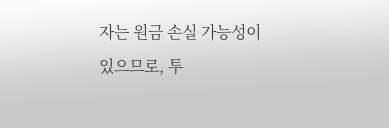자는 원금 손실 가능성이 있으므로, 투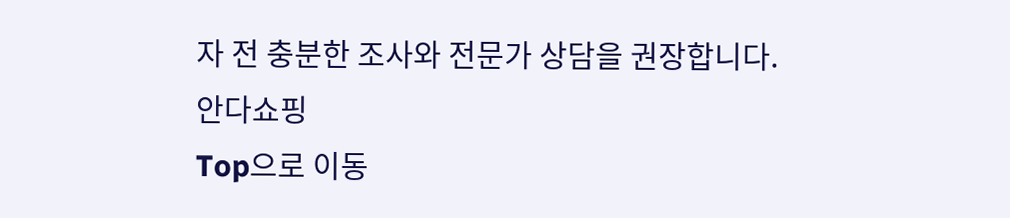자 전 충분한 조사와 전문가 상담을 권장합니다.
안다쇼핑
Top으로 이동